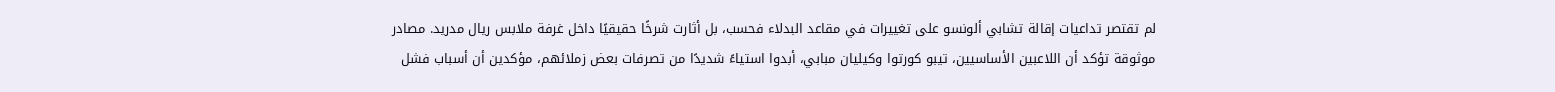لم تقتصر تداعيات إقالة تشابي ألونسو على تغييرات في مقاعد البدلاء فحسب، بل أثارت شرخًا حقيقيًا داخل غرفة ملابس ريال مدريد. مصادر موثوقة تؤكد أن اللاعبين الأساسيين، تيبو كورتوا وكيليان مبابي، أبدوا استياءً شديدًا من تصرفات بعض زملائهم، مؤكدين أن أسباب فشل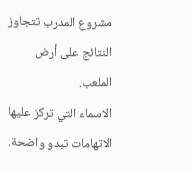مشروع المدرب تتجاوز النتائج على أرض الملعب.
الاسماء التي تركز عليها الاتهامات تبدو واضحة.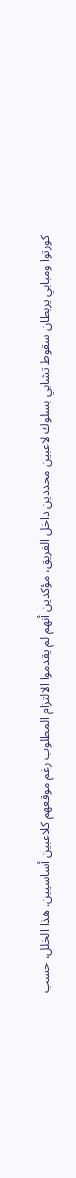كورتوا ومبابي يربطان سقوط تشابي بسلوك لاعبين محددين داخل الفريق، مؤكدين أنهم لم يقدموا الالتزام المطلوب رغم موقعهم كلاعبين أساسيين. هذا الخلل، حسب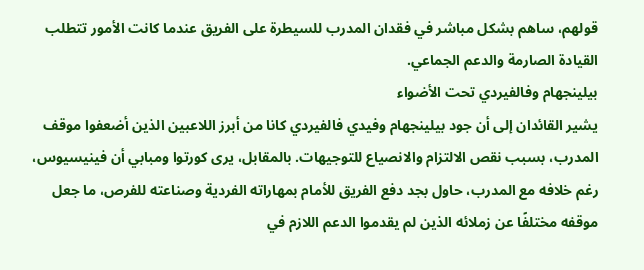قولهم، ساهم بشكل مباشر في فقدان المدرب للسيطرة على الفريق عندما كانت الأمور تتطلب القيادة الصارمة والدعم الجماعي.
بيلينجهام وفالفيردي تحت الأضواء
يشير القائدان إلى أن جود بيلينجهام وفيدي فالفيردي كانا من أبرز اللاعبين الذين أضعفوا موقف المدرب، بسبب نقص الالتزام والانصياع للتوجيهات. بالمقابل، يرى كورتوا ومبابي أن فينيسيوس، رغم خلافه مع المدرب، حاول بجد دفع الفريق للأمام بمهاراته الفردية وصناعته للفرص، ما جعل موقفه مختلفًا عن زملائه الذين لم يقدموا الدعم اللازم في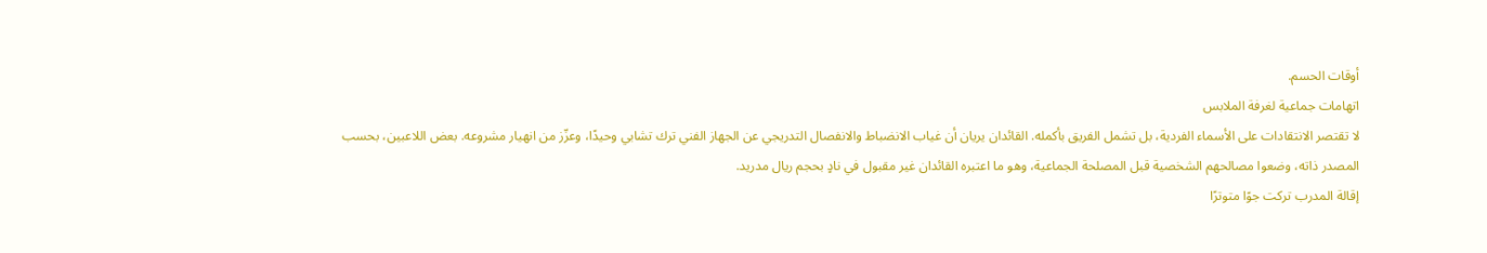أوقات الحسم.
اتهامات جماعية لغرفة الملابس
لا تقتصر الانتقادات على الأسماء الفردية، بل تشمل الفريق بأكمله. القائدان يريان أن غياب الانضباط والانفصال التدريجي عن الجهاز الفني ترك تشابي وحيدًا، وعزّز من انهيار مشروعه. بعض اللاعبين، بحسب المصدر ذاته، وضعوا مصالحهم الشخصية قبل المصلحة الجماعية، وهو ما اعتبره القائدان غير مقبول في نادٍ بحجم ريال مدريد.
إقالة المدرب تركت جوًا متوترًا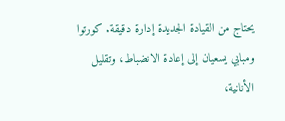يحتاج من القيادة الجديدة إدارة دقيقة. كورتوا ومبابي يسعيان إلى إعادة الانضباط، وتقليل الأنانية،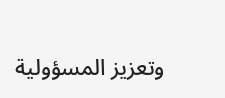وتعزيز المسؤولية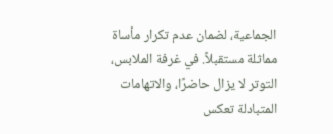الجماعية، لضمان عدم تكرار مأساة مماثلة مستقبلاً. في غرفة الملابس، التوتر لا يزال حاضرًا، والاتهامات المتبادلة تعكس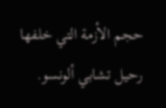حجم الأزمة التي خلفها رحيل تشابي ألونسو.